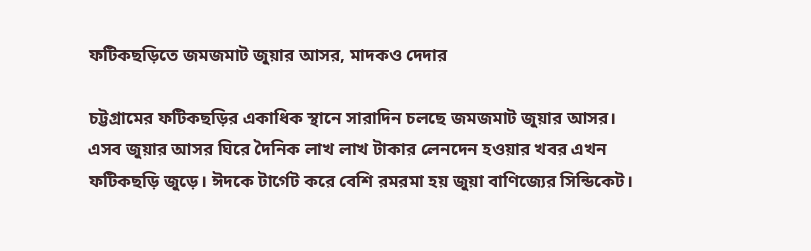ফটিকছড়িতে জমজমাট জুয়ার আসর, মাদকও দেদার

চট্টগ্রামের ফটিকছড়ির একাধিক স্থানে সারাদিন চলছে জমজমাট জুয়ার আসর। এসব জুয়ার আসর ঘিরে দৈনিক লাখ লাখ টাকার লেনদেন হওয়ার খবর এখন ফটিকছড়ি জুড়ে। ঈদকে টার্গেট করে বেশি রমরমা হয় জুয়া বাণিজ্যের সিন্ডিকেট।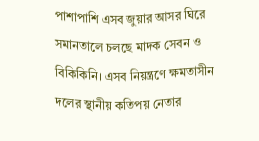পাশাপাশি এসব জুয়ার আসর ঘিরে সমানতালে চলছে মাদক সেবন ও বিকিকিনি। এসব নিয়ন্ত্রণে ক্ষমতাসীন দলের স্থানীয় কতিপয় নেতার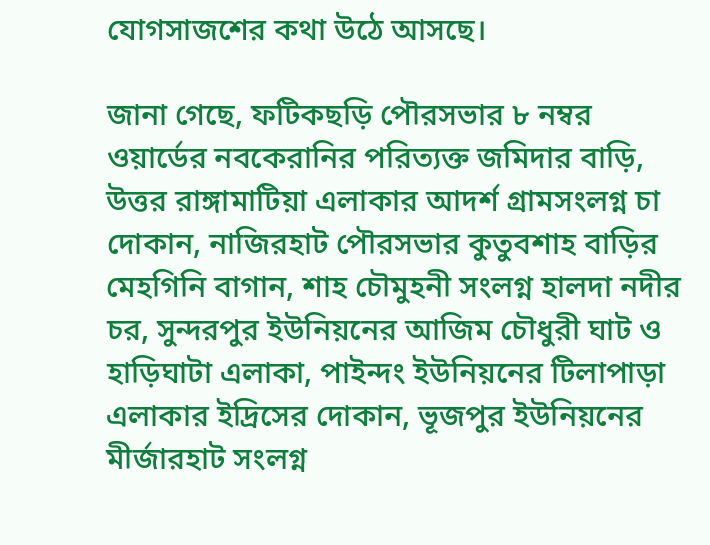যোগসাজশের কথা উঠে আসছে।

জানা গেছে, ফটিকছড়ি পৌরসভার ৮ নম্বর ওয়ার্ডের নবকেরানির পরিত্যক্ত জমিদার বাড়ি, উত্তর রাঙ্গামাটিয়া এলাকার আদর্শ গ্রামসংলগ্ন চা দোকান, নাজিরহাট পৌরসভার কুতুবশাহ বাড়ির  মেহগিনি বাগান, শাহ চৌমুহনী সংলগ্ন হালদা নদীর চর, সুন্দরপুর ইউনিয়নের আজিম চৌধুরী ঘাট ও হাড়িঘাটা এলাকা, পাইন্দং ইউনিয়নের টিলাপাড়া এলাকার ইদ্রিসের দোকান, ভূজপুর ইউনিয়নের মীর্জারহাট সংলগ্ন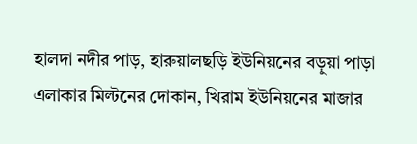হালদা নদীর পাড়, হারুয়ালছড়ি ইউনিয়নের বড়ুয়া পাড়া এলাকার মিল্টনের দোকান, খিরাম ইউনিয়নের মাজার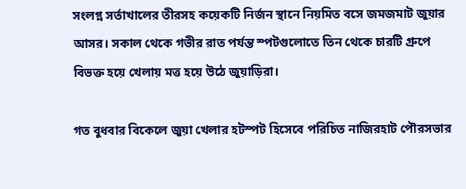সংলগ্ন সর্তাখালের তীরসহ কয়েকটি নির্জন স্থানে নিয়মিত বসে জমজমাট জুয়ার আসর। সকাল থেকে গভীর রাত পর্যন্ত স্পটগুলোতে তিন থেকে চারটি গ্রুপে বিভক্ত হয়ে খেলায় মত্ত হয়ে উঠে জুয়াড়িরা।

গত বুধবার বিকেলে জুয়া খেলার হটস্পট হিসেবে পরিচিত নাজিরহাট পৌরসভার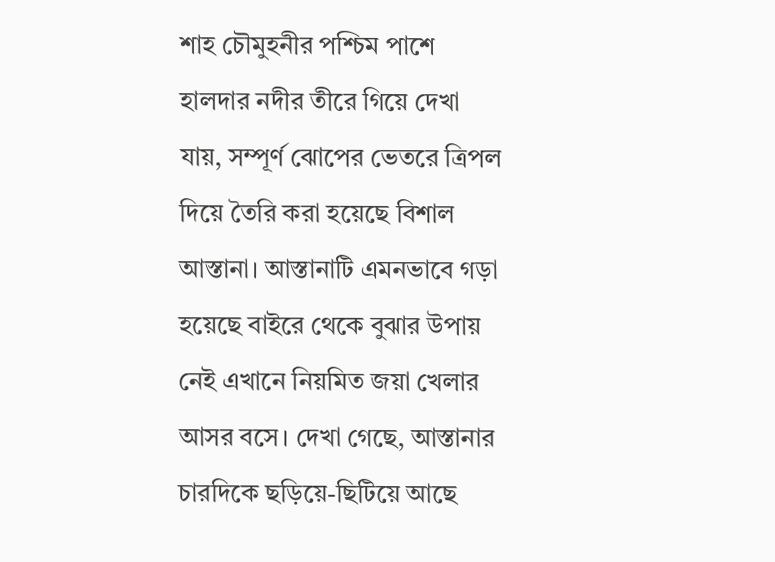শাহ চৌমুহনীর পশ্চিম পাশে হালদার নদীর তীরে গিয়ে দেখা যায়, সম্পূর্ণ ঝোপের ভেতরে ত্রিপল দিয়ে তৈরি করা হয়েছে বিশাল আস্তানা। আস্তানাটি এমনভাবে গড়া হয়েছে বাইরে থেকে বুঝার উপায় নেই এখানে নিয়মিত জয়া খেলার আসর বসে। দেখা গেছে, আস্তানার চারদিকে ছড়িয়ে-ছিটিয়ে আছে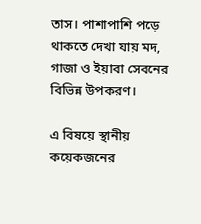তাস। পাশাপাশি পড়ে থাকতে দেখা যায় মদ, গাজা ও ইয়াবা সেবনের বিভিন্ন উপকরণ।

এ বিষয়ে স্থানীয় কয়েকজনের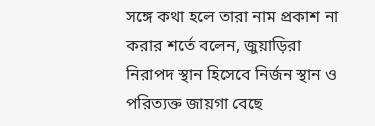সঙ্গে কথা হলে তারা নাম প্রকাশ না করার শর্তে বলেন, জুয়াড়িরা নিরাপদ স্থান হিসেবে নির্জন স্থান ও পরিত্যক্ত জায়গা বেছে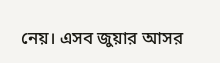নেয়। এসব জুয়ার আসর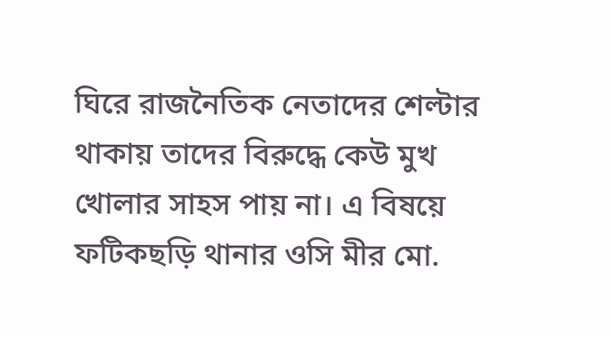ঘিরে রাজনৈতিক নেতাদের শেল্টার থাকায় তাদের বিরুদ্ধে কেউ মুখ খোলার সাহস পায় না। এ বিষয়ে ফটিকছড়ি থানার ওসি মীর মো.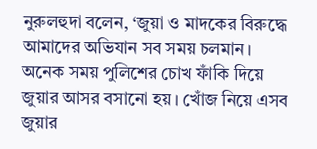নুরুলহুদা বলেন, ‘জুয়া ও মাদকের বিরুদ্ধে আমাদের অভিযান সব সময় চলমান। অনেক সময় পুলিশের চোখ ফাঁকি দিয়ে জুয়ার আসর বসানো হয়। খোঁজ নিয়ে এসব জুয়ার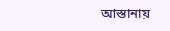আস্তানায়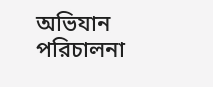অভিযান পরিচালনা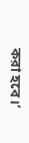করা হবে।’